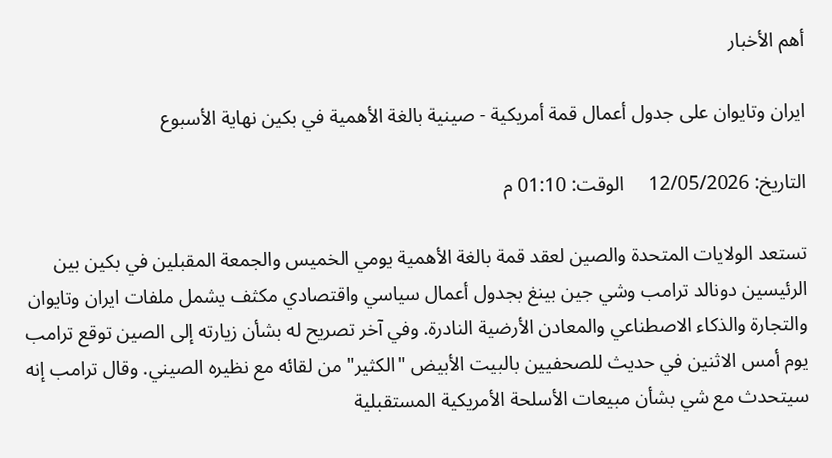أهم الأخبار

ايران وتايوان على جدول أعمال قمة أمريكية - صينية بالغة الأهمية في بكين نهاية الأسبوع

التاريخ: 12/05/2026     الوقت: 01:10 م

تستعد الولايات المتحدة والصين لعقد قمة بالغة الأهمية يومي الخميس والجمعة المقبلين في بكين بين الرئيسين دونالد ترامب وشي جين بينغ بجدول أعمال سياسي واقتصادي مكثف يشمل ملفات ايران وتايوان والتجارة والذكاء الاصطناعي والمعادن الأرضية النادرة. وفي آخر تصريح له بشأن زيارته إلى الصين توقع ترامب يوم أمس الاثنين في حديث للصحفيين بالبيت الأبيض "الكثير" من لقائه مع نظيره الصيني. وقال ترامب إنه سيتحدث مع شي بشأن مبيعات الأسلحة الأمريكية المستقبلية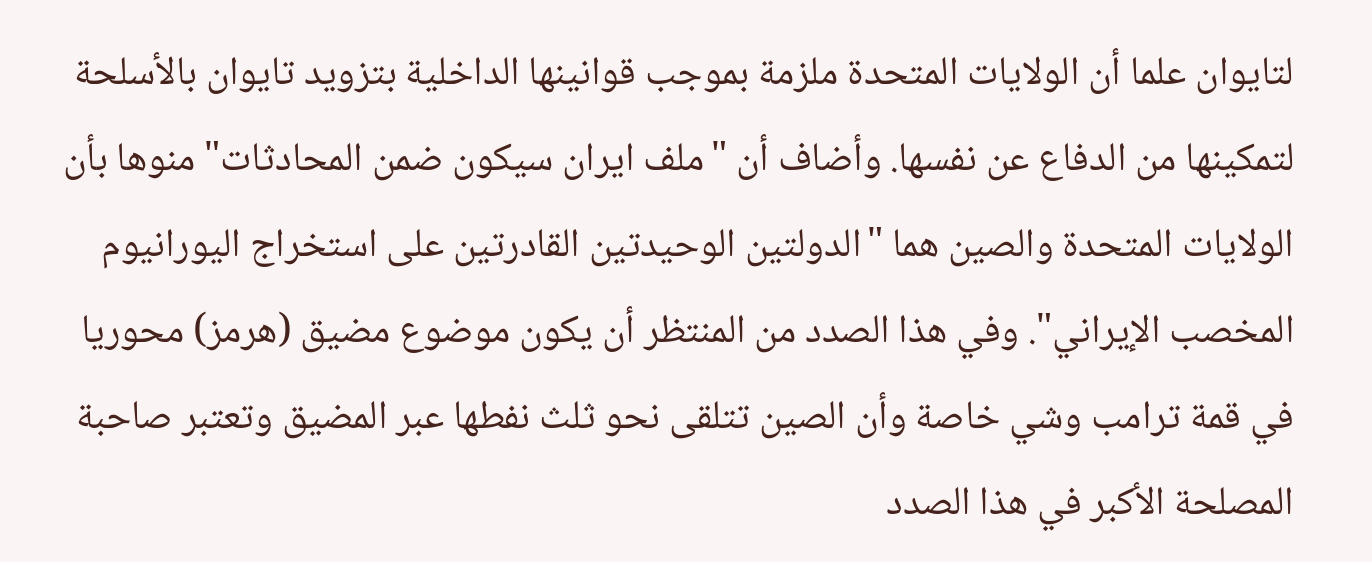لتايوان علما أن الولايات المتحدة ملزمة بموجب قوانينها الداخلية بتزويد تايوان بالأسلحة لتمكينها من الدفاع عن نفسها. وأضاف أن "ملف ايران سيكون ضمن المحادثات" منوها بأن الولايات المتحدة والصين هما "الدولتين الوحيدتين القادرتين على استخراج اليورانيوم المخصب الإيراني". وفي هذا الصدد من المنتظر أن يكون موضوع مضيق (هرمز) محوريا في قمة ترامب وشي خاصة وأن الصين تتلقى نحو ثلث نفطها عبر المضيق وتعتبر صاحبة المصلحة الأكبر في هذا الصدد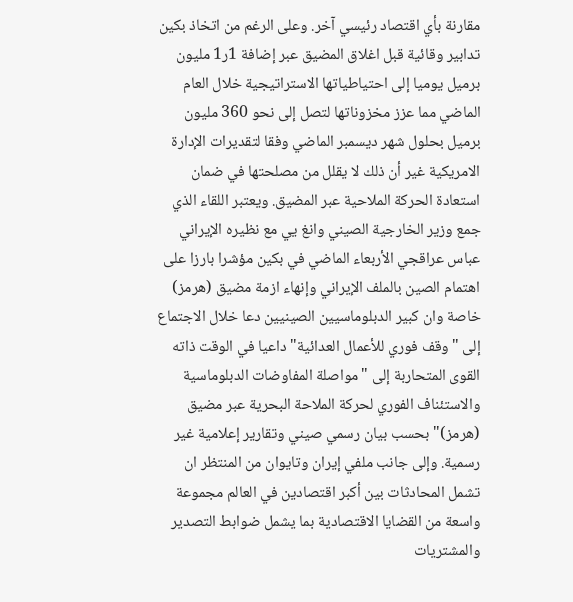مقارنة بأي اقتصاد رئيسي آخر. وعلى الرغم من اتخاذ بكين تدابير وقائية قبل اغلاق المضيق عبر إضافة 1ر1 مليون برميل يوميا إلى احتياطياتها الاستراتيجية خلال العام الماضي مما عزز مخزوناتها لتصل إلى نحو 360 مليون برميل بحلول شهر ديسمبر الماضي وفقا لتقديرات الإدارة الامريكية غير أن ذلك لا يقلل من مصلحتها في ضمان استعادة الحركة الملاحية عبر المضيق. ويعتبر اللقاء الذي جمع وزير الخارجية الصيني وانغ يي مع نظيره الإيراني عباس عراقجي الأربعاء الماضي في بكين مؤشرا بارزا على اهتمام الصين بالملف الإيراني وإنهاء ازمة مضيق (هرمز) خاصة وان كبير الدبلوماسيين الصينيين دعا خلال الاجتماع إلى "وقف فوري للأعمال العدائية" داعيا في الوقت ذاته القوى المتحاربة إلى "مواصلة المفاوضات الدبلوماسية والاستئناف الفوري لحركة الملاحة البحرية عبر مضيق (هرمز)" بحسب بيان رسمي صيني وتقارير إعلامية غير رسمية. وإلى جانب ملفي إيران وتايوان من المنتظر ان تشمل المحادثات بين أكبر اقتصادين في العالم مجموعة واسعة من القضايا الاقتصادية بما يشمل ضوابط التصدير والمشتريات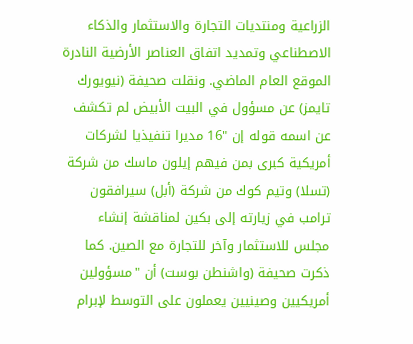الزراعية ومنتديات التجارة والاستثمار والذكاء الاصطناعي وتمديد اتفاق العناصر الأرضية النادرة الموقع العام الماضي. ونقلت صحيفة (نيويورك تايمز) عن مسؤول في البيت الأبيض لم تكشف عن اسمه قوله إن "16 مديرا تنفيذيا لشركات أمريكية كبرى بمن فيهم إيلون ماسك من شركة (تسلا) وتيم كوك من شركة (أبل) سيرافقون ترامب في زيارته إلى بكين لمناقشة إنشاء مجلس للاستثمار وآخر للتجارة مع الصين. كما ذكرت صحيفة (واشنطن بوست) أن "مسؤولين أمريكيين وصينيين يعملون على التوسط لإبرام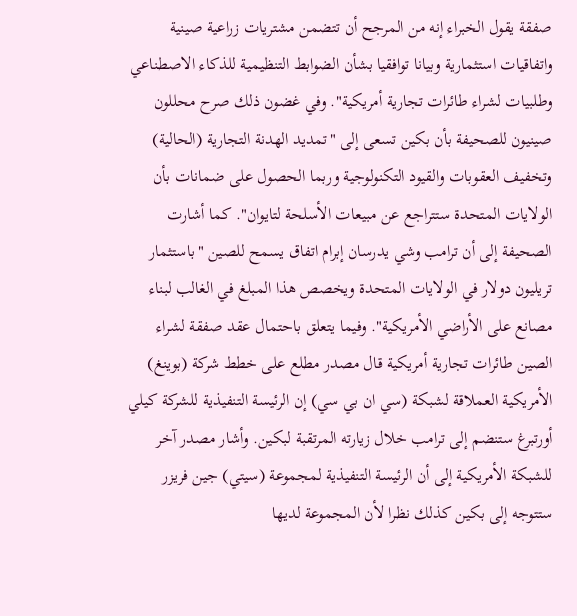صفقة يقول الخبراء إنه من المرجح أن تتضمن مشتريات زراعية صينية واتفاقيات استثمارية وبيانا توافقيا بشأن الضوابط التنظيمية للذكاء الاصطناعي وطلبيات لشراء طائرات تجارية أمريكية". وفي غضون ذلك صرح محللون صينيون للصحيفة بأن بكين تسعى إلى "تمديد الهدنة التجارية (الحالية) وتخفيف العقوبات والقيود التكنولوجية وربما الحصول على ضمانات بأن الولايات المتحدة ستتراجع عن مبيعات الأسلحة لتايوان". كما أشارت الصحيفة إلى أن ترامب وشي يدرسان إبرام اتفاق يسمح للصين "باستثمار تريليون دولار في الولايات المتحدة ويخصص هذا المبلغ في الغالب لبناء مصانع على الأراضي الأمريكية". وفيما يتعلق باحتمال عقد صفقة لشراء الصين طائرات تجارية أمريكية قال مصدر مطلع على خطط شركة (بوينغ) الأمريكية العملاقة لشبكة (سي ان بي سي) إن الرئيسة التنفيذية للشركة كيلي أورتبرغ ستنضم إلى ترامب خلال زيارته المرتقبة لبكين. وأشار مصدر آخر للشبكة الأمريكية إلى أن الرئيسة التنفيذية لمجموعة (سيتي) جين فريزر ستتوجه إلى بكين كذلك نظرا لأن المجموعة لديها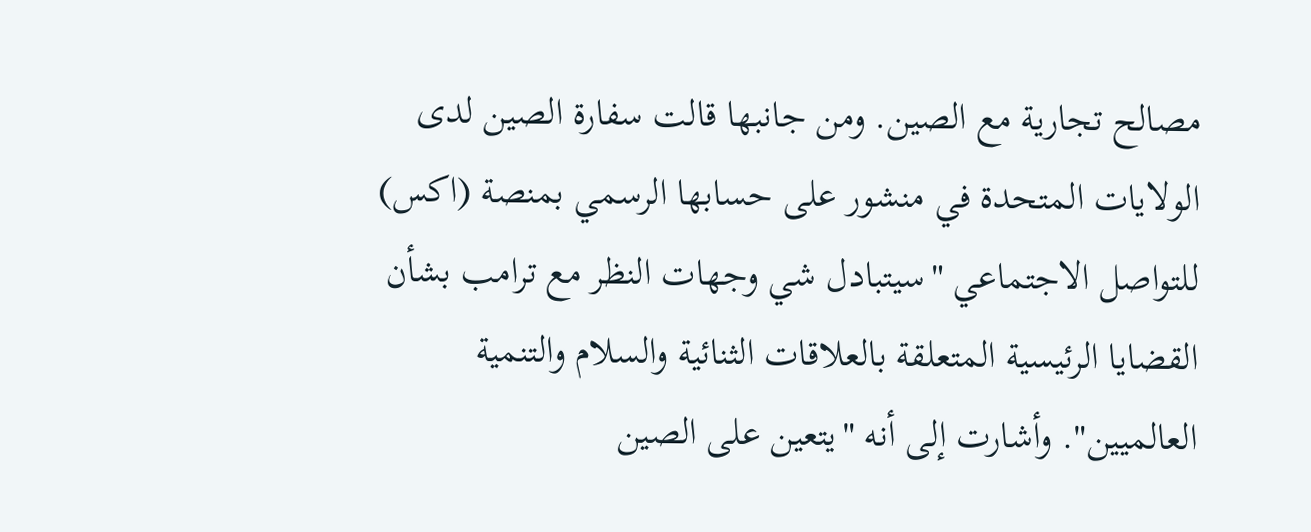مصالح تجارية مع الصين. ومن جانبها قالت سفارة الصين لدى الولايات المتحدة في منشور على حسابها الرسمي بمنصة (اكس) للتواصل الاجتماعي "سيتبادل شي وجهات النظر مع ترامب بشأن القضايا الرئيسية المتعلقة بالعلاقات الثنائية والسلام والتنمية العالميين". وأشارت إلى أنه "يتعين على الصين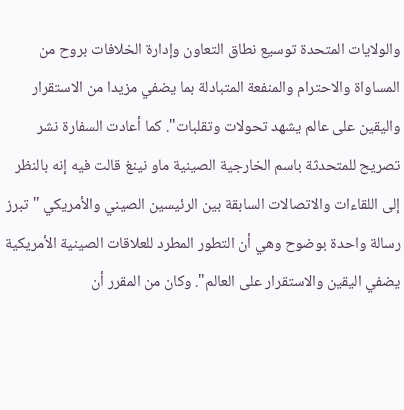والولايات المتحدة توسيع نطاق التعاون وإدارة الخلافات بروح من المساواة والاحترام والمنفعة المتبادلة بما يضفي مزيدا من الاستقرار واليقين على عالم يشهد تحولات وتقلبات". كما أعادت السفارة نشر تصريح للمتحدثة باسم الخارجية الصينية ماو نينغ قالت فيه إنه بالنظر إلى اللقاءات والاتصالات السابقة بين الرئيسين الصيني والأمريكي "تبرز رسالة واحدة بوضوح وهي أن التطور المطرد للعلاقات الصينية الأمريكية يضفي اليقين والاستقرار على العالم". وكان من المقرر أن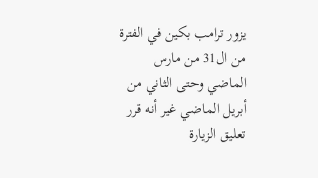يزور ترامب بكين في الفترة من ال31 من مارس الماضي وحتى الثاني من أبريل الماضي غير أنه قرر تعليق الزيارة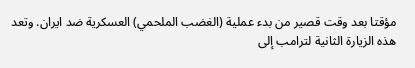مؤقتا بعد وقت قصير من بدء عملية (الغضب الملحمي) العسكرية ضد ايران. وتعد هذه الزيارة الثانية لترامب إلى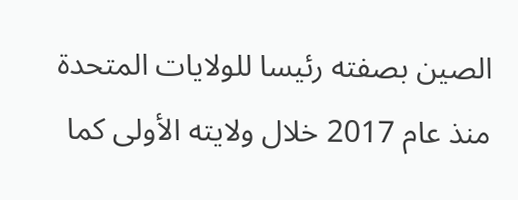الصين بصفته رئيسا للولايات المتحدة منذ عام 2017 خلال ولايته الأولى كما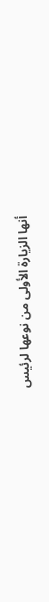أنها الزيارة الأولى من نوعها لرئيس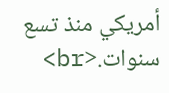أمريكي منذ تسع سنوات.<br>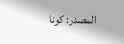المصدر: كونا